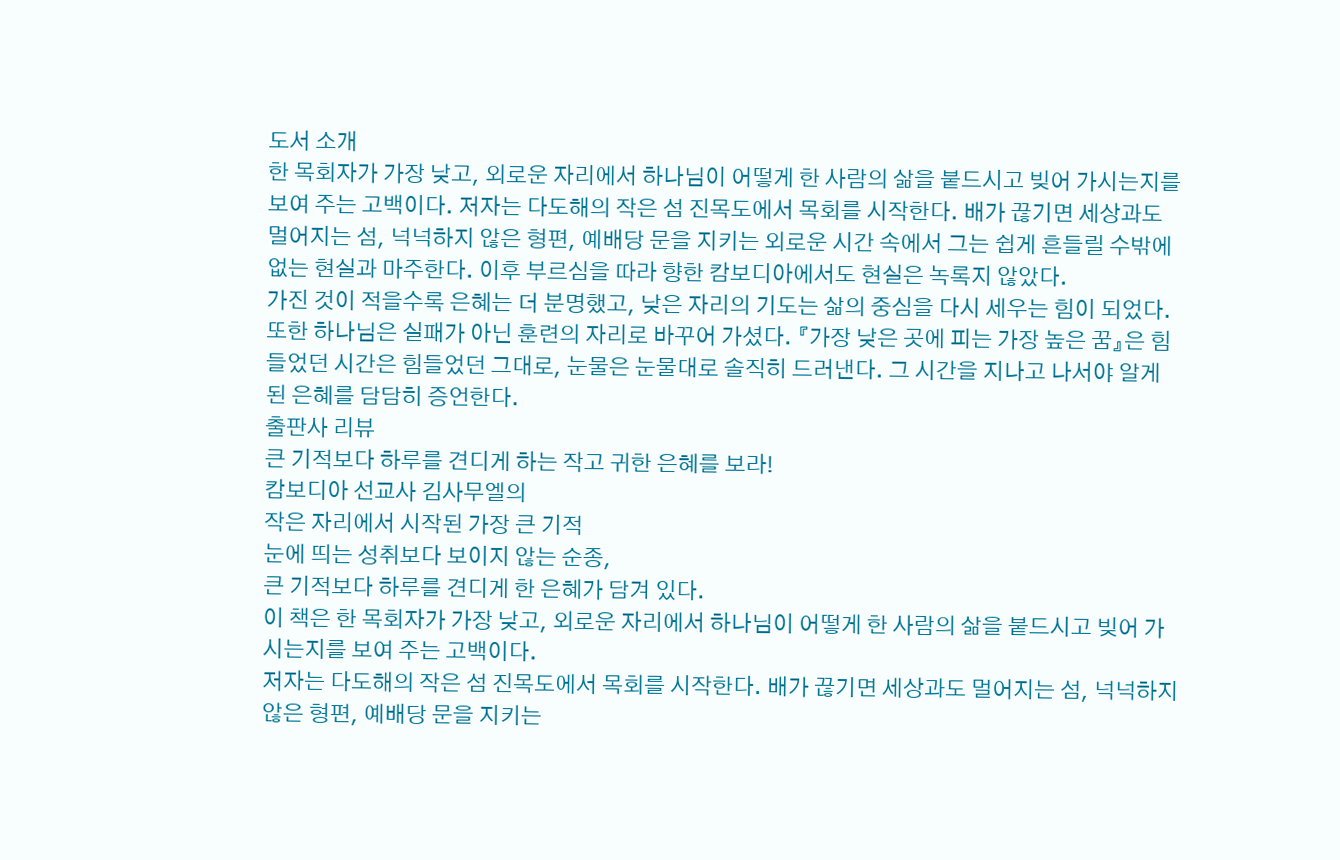도서 소개
한 목회자가 가장 낮고, 외로운 자리에서 하나님이 어떻게 한 사람의 삶을 붙드시고 빚어 가시는지를 보여 주는 고백이다. 저자는 다도해의 작은 섬 진목도에서 목회를 시작한다. 배가 끊기면 세상과도 멀어지는 섬, 넉넉하지 않은 형편, 예배당 문을 지키는 외로운 시간 속에서 그는 쉽게 흔들릴 수밖에 없는 현실과 마주한다. 이후 부르심을 따라 향한 캄보디아에서도 현실은 녹록지 않았다.
가진 것이 적을수록 은혜는 더 분명했고, 낮은 자리의 기도는 삶의 중심을 다시 세우는 힘이 되었다. 또한 하나님은 실패가 아닌 훈련의 자리로 바꾸어 가셨다. 『가장 낮은 곳에 피는 가장 높은 꿈』은 힘들었던 시간은 힘들었던 그대로, 눈물은 눈물대로 솔직히 드러낸다. 그 시간을 지나고 나서야 알게 된 은혜를 담담히 증언한다.
출판사 리뷰
큰 기적보다 하루를 견디게 하는 작고 귀한 은혜를 보라!
캄보디아 선교사 김사무엘의
작은 자리에서 시작된 가장 큰 기적
눈에 띄는 성취보다 보이지 않는 순종,
큰 기적보다 하루를 견디게 한 은혜가 담겨 있다.
이 책은 한 목회자가 가장 낮고, 외로운 자리에서 하나님이 어떻게 한 사람의 삶을 붙드시고 빚어 가시는지를 보여 주는 고백이다.
저자는 다도해의 작은 섬 진목도에서 목회를 시작한다. 배가 끊기면 세상과도 멀어지는 섬, 넉넉하지 않은 형편, 예배당 문을 지키는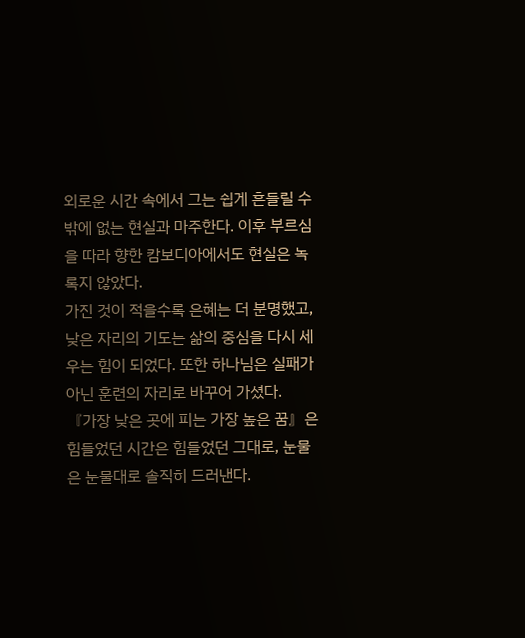외로운 시간 속에서 그는 쉽게 흔들릴 수밖에 없는 현실과 마주한다. 이후 부르심을 따라 향한 캄보디아에서도 현실은 녹록지 않았다.
가진 것이 적을수록 은혜는 더 분명했고, 낮은 자리의 기도는 삶의 중심을 다시 세우는 힘이 되었다. 또한 하나님은 실패가 아닌 훈련의 자리로 바꾸어 가셨다.
『가장 낮은 곳에 피는 가장 높은 꿈』은 힘들었던 시간은 힘들었던 그대로, 눈물은 눈물대로 솔직히 드러낸다.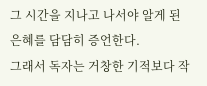그 시간을 지나고 나서야 알게 된 은혜를 담담히 증언한다.
그래서 독자는 거창한 기적보다 작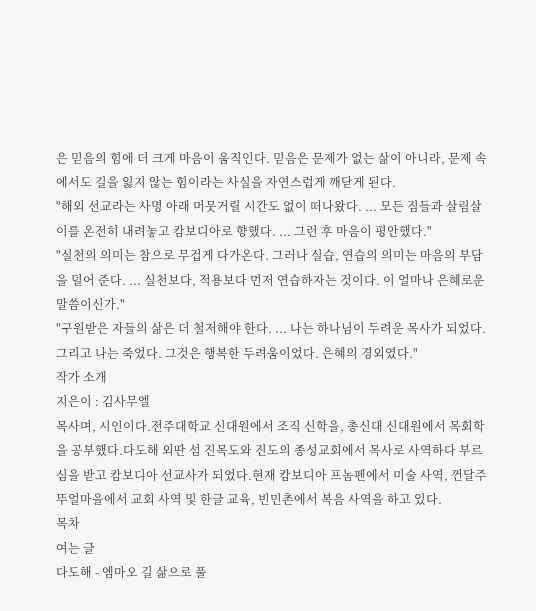은 믿음의 힘에 더 크게 마음이 움직인다. 믿음은 문제가 없는 삶이 아니라, 문제 속에서도 길을 잃지 않는 힘이라는 사실을 자연스럽게 깨닫게 된다.
"해외 선교라는 사명 아래 머뭇거릴 시간도 없이 떠나왔다. ... 모든 짐들과 살림살이를 온전히 내려놓고 캄보디아로 향했다. ... 그런 후 마음이 평안했다."
"실천의 의미는 참으로 무겁게 다가온다. 그러나 실습, 연습의 의미는 마음의 부담을 덜어 준다. ... 실천보다, 적용보다 먼저 연습하자는 것이다. 이 얼마나 은혜로운 말씀이신가."
"구원받은 자들의 삶은 더 철저해야 한다. ... 나는 하나님이 두려운 목사가 되었다. 그리고 나는 죽었다. 그것은 행복한 두려움이었다. 은혜의 경외였다."
작가 소개
지은이 : 김사무엘
목사며, 시인이다.전주대학교 신대원에서 조직 신학을, 총신대 신대원에서 목회학을 공부했다.다도해 외딴 섬 진목도와 진도의 종성교회에서 목사로 사역하다 부르심을 받고 캄보디아 선교사가 되었다.현재 캄보디아 프놈펜에서 미술 사역, 껀달주 뚜얼마을에서 교회 사역 및 한글 교육, 빈민촌에서 복음 사역을 하고 있다.
목차
여는 글
다도해 - 엠마오 길 삶으로 풀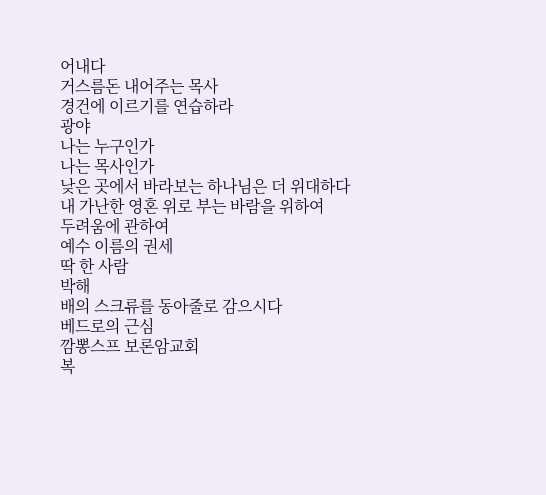어내다
거스름돈 내어주는 목사
경건에 이르기를 연습하라
광야
나는 누구인가
나는 목사인가
낮은 곳에서 바라보는 하나님은 더 위대하다
내 가난한 영혼 위로 부는 바람을 위하여
두려움에 관하여
예수 이름의 권세
딱 한 사람
박해
배의 스크류를 동아줄로 감으시다
베드로의 근심
깜뽕스프 보론암교회
복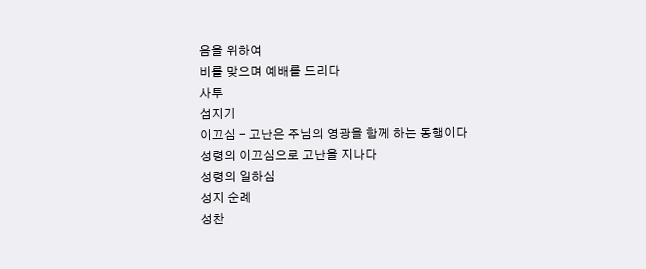음을 위하여
비를 맞으며 예배를 드리다
사투
섬지기
이끄심 - 고난은 주님의 영광을 함께 하는 동행이다
성령의 이끄심으로 고난을 지나다
성령의 일하심
성지 순례
성찬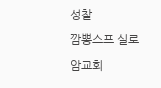성찰
깜뽕스프 실로암교회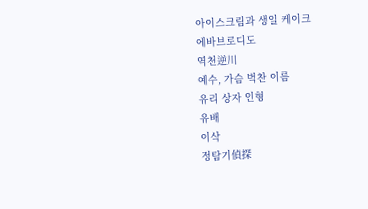아이스크림과 생일 케이크
에바브로디도
역천逆川
예수, 가슴 벅찬 이름
유리 상자 인형
유배
이삭
정탐기偵探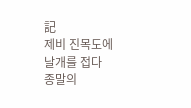記
제비 진목도에 날개를 접다
종말의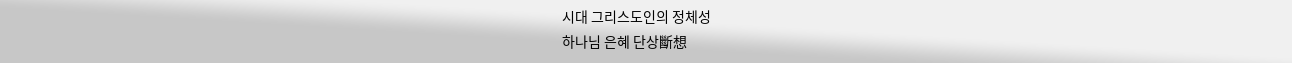시대 그리스도인의 정체성
하나님 은혜 단상斷想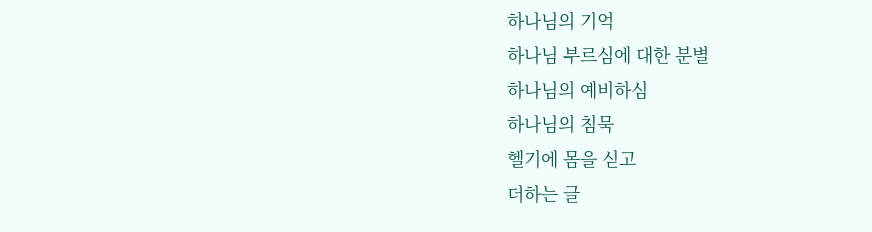하나님의 기억
하나님 부르심에 대한 분별
하나님의 예비하심
하나님의 침묵
헬기에 몸을 싣고
더하는 글